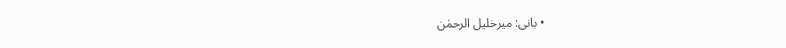• بانی: میرخلیل الرحمٰن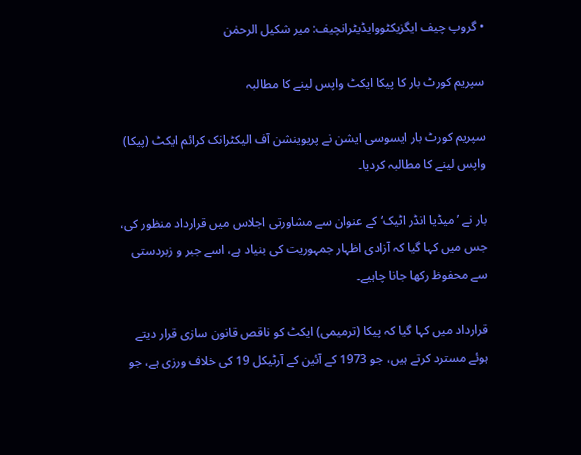• گروپ چیف ایگزیکٹووایڈیٹرانچیف: میر شکیل الرحمٰن

سپریم کورٹ بار کا پیکا ایکٹ واپس لینے کا مطالبہ

سپریم کورٹ بار ایسوسی ایشن نے پریوینشن آف الیکٹرانک کرائم ایکٹ (پیکا) واپس لینے کا مطالبہ کردیا۔

بار نے ’میڈیا انڈر اٹیک‘ کے عنوان سے مشاورتی اجلاس میں قرارداد منظور کی، جس میں کہا گیا کہ آزادی اظہار جمہوریت کی بنیاد ہے، اسے جبر و زبردستی سے محفوظ رکھا جانا چاہیے۔

قرارداد میں کہا گیا کہ پیکا (ترمیمی) ایکٹ کو ناقص قانون سازی قرار دیتے ہوئے مسترد کرتے ہیں، جو 1973 کے آئین کے آرٹیکل 19 کی خلاف ورزی ہے، جو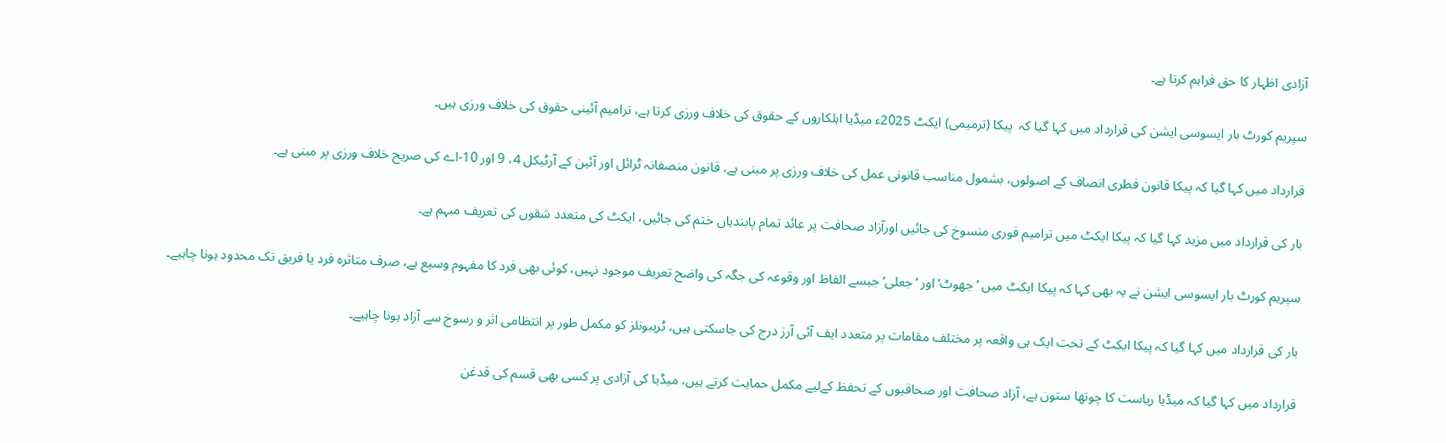آزادی اظہار کا حق فراہم کرتا ہے۔

سپریم کورٹ بار ایسوسی ایشن کی قرارداد میں کہا گیا کہ  پیکا (ترمیمی) ایکٹ 2025ء میڈیا اہلکاروں کے حقوق کی خلاف ورزی کرتا ہے، ترامیم آئینی حقوق کی خلاف ورزی ہیں۔

قرارداد میں کہا گیا کہ پیکا قانون فطری انصاف کے اصولوں، بشمول مناسب قانونی عمل کی خلاف ورزی پر مبنی ہے، قانون منصفانہ ٹرائل اور آئین کے آرٹیکل 4، 9 اور 10-اے کی صریح خلاف ورزی پر مبنی ہے۔

بار کی قرارداد میں مزید کہا گیا کہ پیکا ایکٹ میں ترامیم فوری منسوخ کی جائیں اورآزاد صحافت پر عائد تمام پابندیاں ختم کی جائیں، ایکٹ کی متعدد شقوں کی تعریف مبہم ہے۔

سپریم کورٹ بار ایسوسی ایشن نے یہ بھی کہا کہ پیکا ایکٹ میں ’جھوٹ‘ اور ’جعلی‘ جیسے الفاظ اور وقوعہ کی جگہ کی واضح تعریف موجود نہیں، کوئی بھی فرد کا مفہوم وسیع ہے، صرف متاثرہ فرد یا فریق تک محدود ہونا چاہیے۔

بار کی قرارداد میں کہا گیا کہ پیکا ایکٹ کے تحت ایک ہی واقعہ پر مختلف مقامات پر متعدد ایف آئی آرز درج کی جاسکتی ہیں، ٹریبونلز کو مکمل طور پر انتظامی اثر و رسوخ سے آزاد ہونا چاہیے۔

قرارداد میں کہا گیا کہ میڈیا ریاست کا چوتھا ستون ہے، آزاد صحافت اور صحافیوں کے تحفظ کےلیے مکمل حمایت کرتے ہیں، میڈیا کی آزادی پر کسی بھی قسم کی قدغن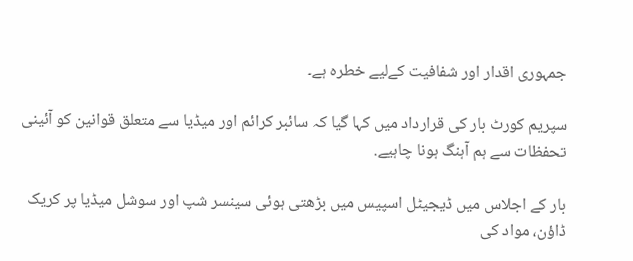جمہوری اقدار اور شفافیت کےلیے خطرہ ہے۔

سپریم کورٹ بار کی قرارداد میں کہا گیا کہ سائبر کرائم اور میڈیا سے متعلق قوانین کو آئینی تحفظات سے ہم آہنگ ہونا چاہیے.

بار کے اجلاس میں ڈیجیٹل اسپیس میں بڑھتی ہوئی سینسر شپ اور سوشل میڈیا پر کریک ڈاؤن، مواد کی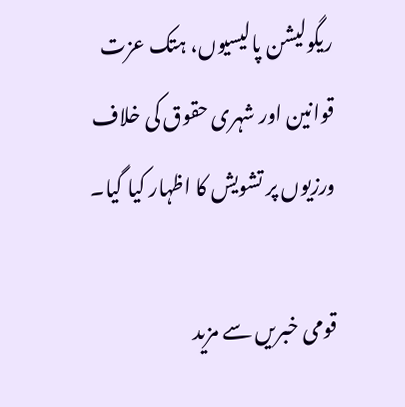ریگولیشن پالیسیوں، ہتک عزت قوانین اور شہری حقوق کی خلاف ورزیوں پر تشویش کا اظہار کیا گیا۔

قومی خبریں سے مزید